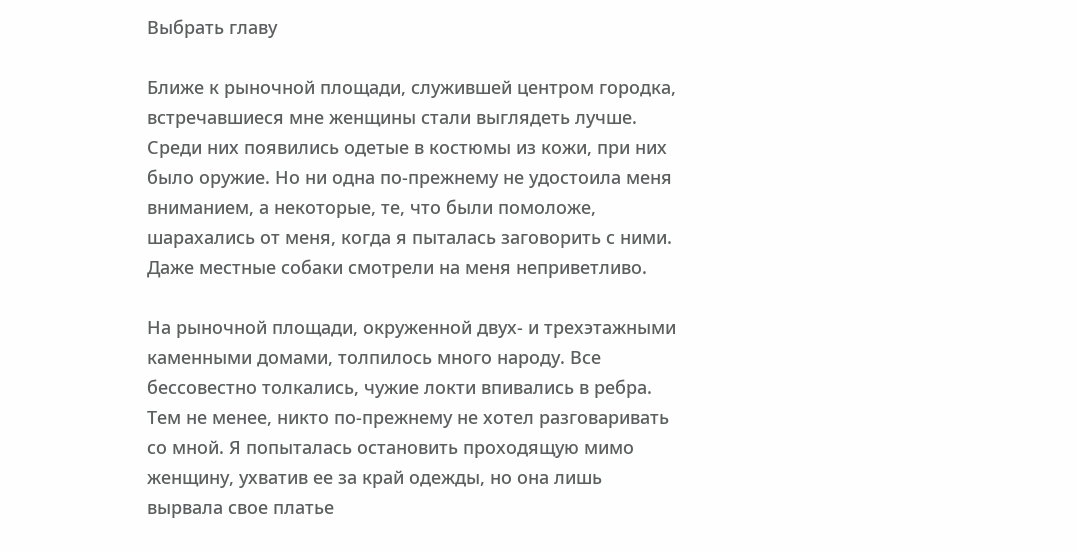Выбрать главу

Ближе к рыночной площади, служившей центром городка, встречавшиеся мне женщины стали выглядеть лучше. Среди них появились одетые в костюмы из кожи, при них было оружие. Но ни одна по-прежнему не удостоила меня вниманием, а некоторые, те, что были помоложе, шарахались от меня, когда я пыталась заговорить с ними. Даже местные собаки смотрели на меня неприветливо.

На рыночной площади, окруженной двух- и трехэтажными каменными домами, толпилось много народу. Все бессовестно толкались, чужие локти впивались в ребра. Тем не менее, никто по-прежнему не хотел разговаривать со мной. Я попыталась остановить проходящую мимо женщину, ухватив ее за край одежды, но она лишь вырвала свое платье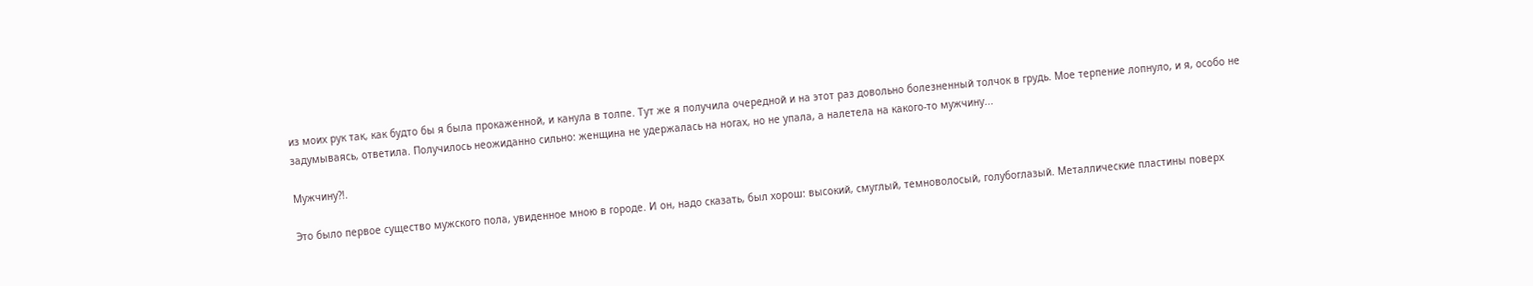из моих рук так, как будто бы я была прокаженной, и канула в толпе. Тут же я получила очередной и на этот раз довольно болезненный толчок в грудь. Мое терпение лопнуло, и я, особо не задумываясь, ответила. Получилось неожиданно сильно: женщина не удержалась на ногах, но не упала, а налетела на какого-то мужчину...

Мужчину?!.

Это было первое существо мужского пола, увиденное мною в городе. И он, надо сказать, был хорош: высокий, смуглый, темноволосый, голубоглазый. Металлические пластины поверх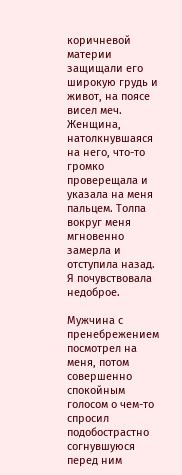коричневой  материи защищали его широкую грудь и живот, на поясе висел меч. Женщина, натолкнувшаяся на него, что-то громко проверещала и указала на меня пальцем. Толпа вокруг меня мгновенно замерла и отступила назад. Я почувствовала недоброе.

Мужчина с пренебрежением посмотрел на меня, потом совершенно спокойным голосом о чем-то спросил подобострастно согнувшуюся перед ним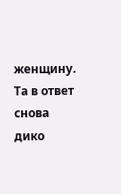женщину. Та в ответ снова дико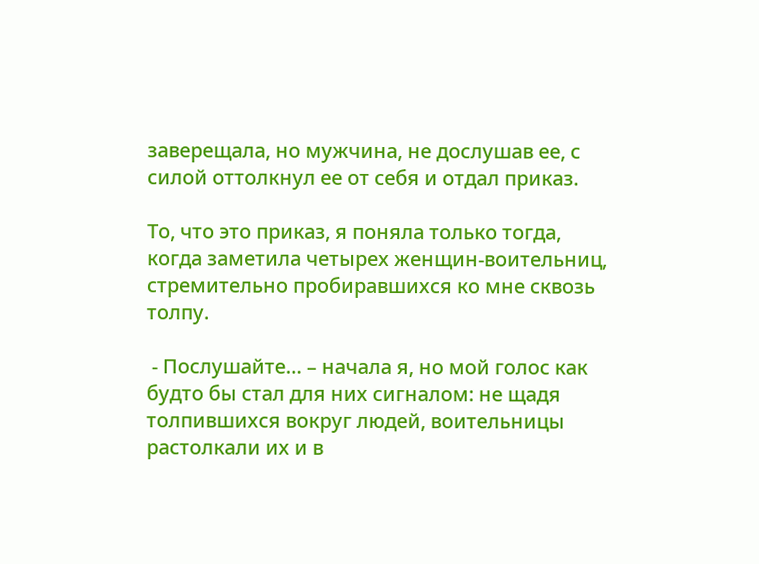заверещала, но мужчина, не дослушав ее, с силой оттолкнул ее от себя и отдал приказ.

То, что это приказ, я поняла только тогда, когда заметила четырех женщин-воительниц, стремительно пробиравшихся ко мне сквозь толпу.

 - Послушайте… – начала я, но мой голос как будто бы стал для них сигналом: не щадя толпившихся вокруг людей, воительницы растолкали их и в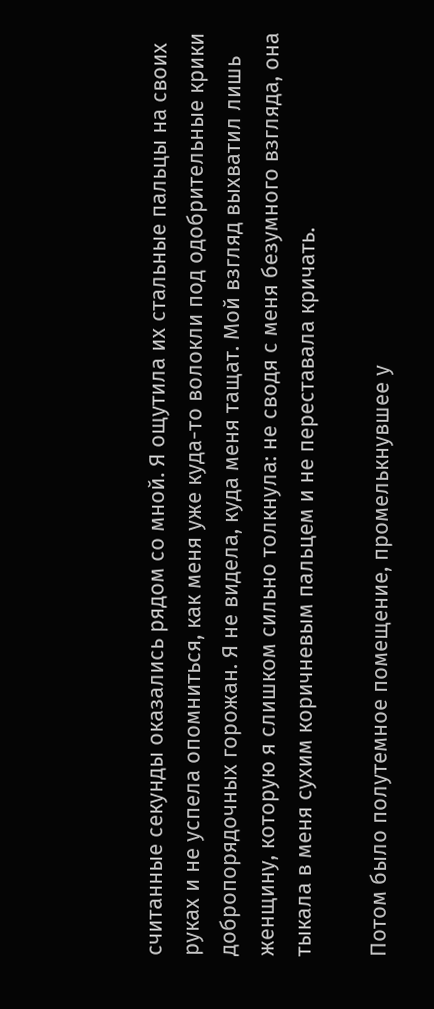считанные секунды оказались рядом со мной. Я ощутила их стальные пальцы на своих руках и не успела опомниться, как меня уже куда-то волокли под одобрительные крики добропорядочных горожан. Я не видела, куда меня тащат. Мой взгляд выхватил лишь женщину, которую я слишком сильно толкнула: не сводя с меня безумного взгляда, она тыкала в меня сухим коричневым пальцем и не переставала кричать.

Потом было полутемное помещение, промелькнувшее у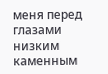меня перед глазами низким каменным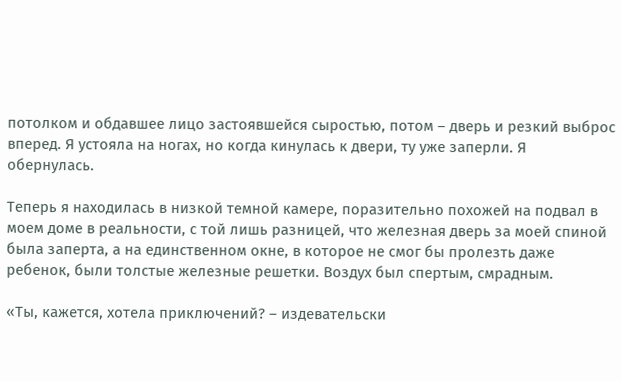потолком и обдавшее лицо застоявшейся сыростью, потом – дверь и резкий выброс вперед. Я устояла на ногах, но когда кинулась к двери, ту уже заперли. Я обернулась.

Теперь я находилась в низкой темной камере, поразительно похожей на подвал в моем доме в реальности, с той лишь разницей, что железная дверь за моей спиной была заперта, а на единственном окне, в которое не смог бы пролезть даже ребенок, были толстые железные решетки. Воздух был спертым, смрадным.

«Ты, кажется, хотела приключений? – издевательски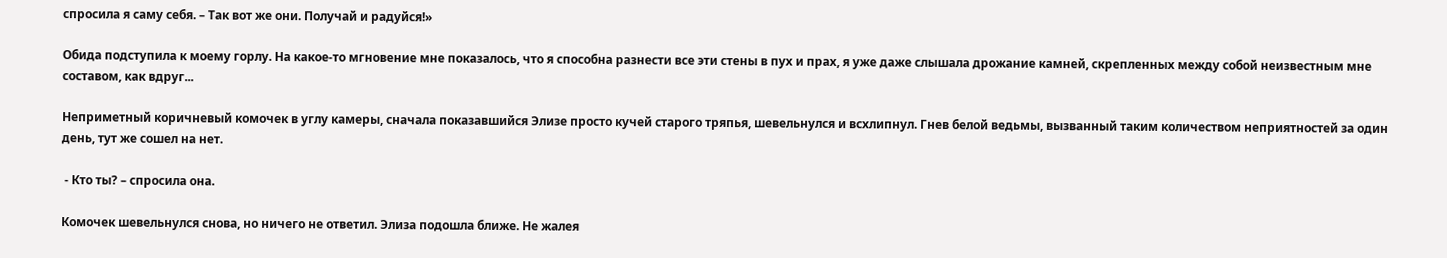спросила я саму себя. – Так вот же они. Получай и радуйся!»

Обида подступила к моему горлу. На какое-то мгновение мне показалось, что я способна разнести все эти стены в пух и прах, я уже даже слышала дрожание камней, скрепленных между собой неизвестным мне составом, как вдруг...

Неприметный коричневый комочек в углу камеры, сначала показавшийся Элизе просто кучей старого тряпья, шевельнулся и всхлипнул. Гнев белой ведьмы, вызванный таким количеством неприятностей за один день, тут же сошел на нет.

 - Кто ты? – спросила она.

Комочек шевельнулся снова, но ничего не ответил. Элиза подошла ближе. Не жалея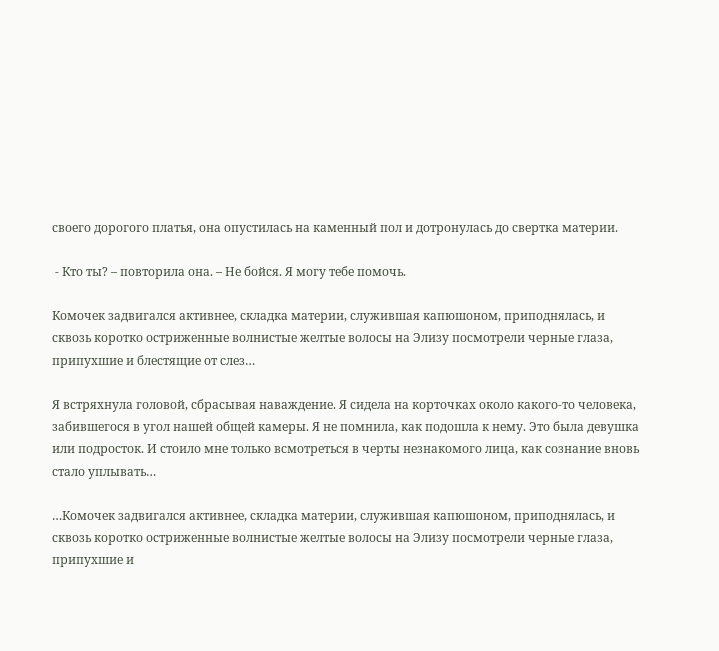своего дорогого платья, она опустилась на каменный пол и дотронулась до свертка материи.

 - Кто ты? – повторила она. – Не бойся. Я могу тебе помочь.

Комочек задвигался активнее, складка материи, служившая капюшоном, приподнялась, и сквозь коротко остриженные волнистые желтые волосы на Элизу посмотрели черные глаза, припухшие и блестящие от слез…

Я встряхнула головой, сбрасывая наваждение. Я сидела на корточках около какого-то человека, забившегося в угол нашей общей камеры. Я не помнила, как подошла к нему. Это была девушка или подросток. И стоило мне только всмотреться в черты незнакомого лица, как сознание вновь стало уплывать…

…Комочек задвигался активнее, складка материи, служившая капюшоном, приподнялась, и сквозь коротко остриженные волнистые желтые волосы на Элизу посмотрели черные глаза, припухшие и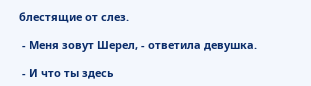блестящие от слез.

 - Меня зовут Шерел, - ответила девушка.

 - И что ты здесь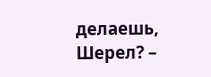делаешь, Шерел? –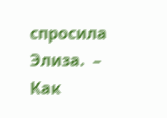спросила Элиза.  – Как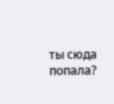ты сюда попала?